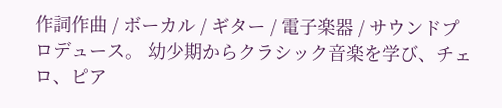作詞作曲 / ボーカル / ギター / 電子楽器 / サウンドプロデュース。 幼少期からクラシック音楽を学び、チェロ、ピア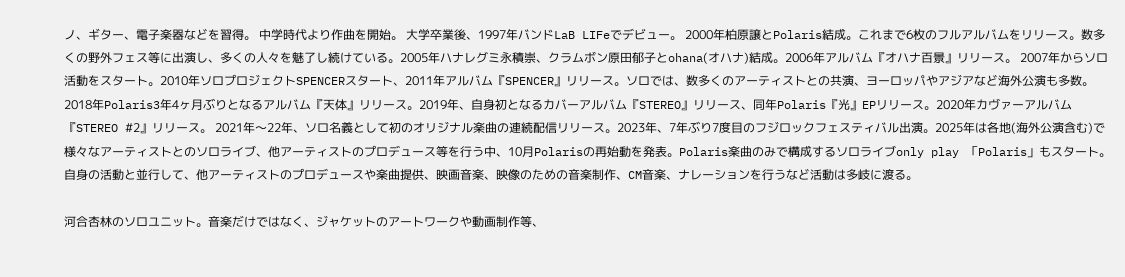ノ、ギター、電子楽器などを習得。 中学時代より作曲を開始。 大学卒業後、1997年バンドLaB LIFeでデビュー。 2000年柏原譲とPolaris結成。これまで6枚のフルアルバムをリリース。数多くの野外フェス等に出演し、多くの人々を魅了し続けている。2005年ハナレグミ永積崇、クラムボン原田郁子とohana(オハナ)結成。2006年アルバム『オハナ百景』リリース。 2007年からソロ活動をスタート。2010年ソロプロジェクトSPENCERスタート、2011年アルバム『SPENCER』リリース。ソロでは、数多くのアーティストとの共演、ヨーロッパやアジアなど海外公演も多数。 2018年Polaris3年4ヶ月ぶりとなるアルバム『天体』リリース。2019年、自身初となるカバーアルバム『STEREO』リリース、同年Polaris『光』EPリリース。2020年カヴァーアルバム『STEREO #2』リリース。 2021年〜22年、ソロ名義として初のオリジナル楽曲の連続配信リリース。2023年、7年ぶり7度目のフジロックフェスティバル出演。2025年は各地(海外公演含む)で様々なアーティストとのソロライブ、他アーティストのプロデュース等を行う中、10月Polarisの再始動を発表。Polaris楽曲のみで構成するソロライブonly play 「Polaris」もスタート。 自身の活動と並行して、他アーティストのプロデュースや楽曲提供、映画音楽、映像のための音楽制作、CM音楽、ナレーションを行うなど活動は多岐に渡る。

河合杏林のソロユニット。音楽だけではなく、ジャケットのアートワークや動画制作等、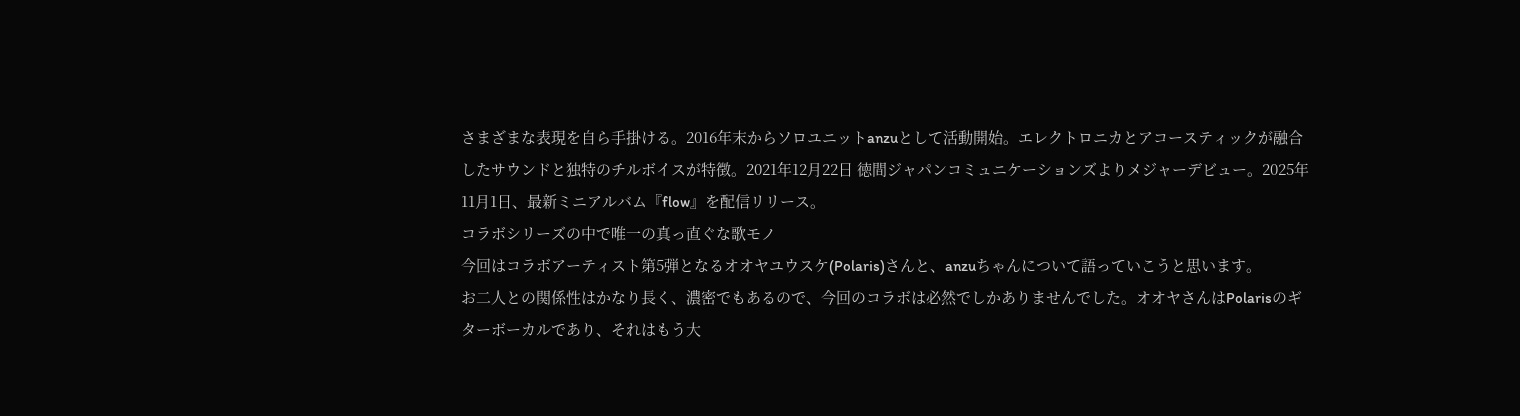さまざまな表現を自ら手掛ける。2016年末からソロユニットanzuとして活動開始。エレクトロニカとアコースティックが融合したサウンドと独特のチルボイスが特徴。2021年12月22日 徳間ジャパンコミュニケーションズよりメジャーデビュー。2025年11月1日、最新ミニアルバム『flow』を配信リリース。
コラボシリーズの中で唯一の真っ直ぐな歌モノ
今回はコラボアーティスト第5弾となるオオヤユウスケ(Polaris)さんと、anzuちゃんについて語っていこうと思います。
お二人との関係性はかなり長く、濃密でもあるので、今回のコラボは必然でしかありませんでした。オオヤさんはPolarisのギターボーカルであり、それはもう大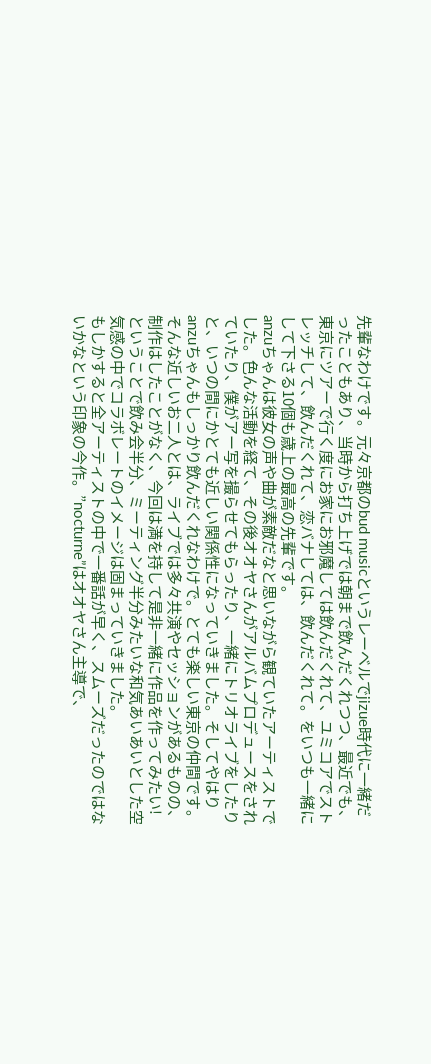先輩なわけです。元々京都のbud musicというレーベルでjizue時代に一緒だったこともあり、当時から打ち上げでは朝まで飲んだくれつつ、最近でも、東京にツアーで行く度にお家にお邪魔しては飲んだくれて、ユミコアでストレッチして、飲んだくれて、恋バナしては、飲んだくれて。をいつも一緒にして下さる10個も歳上の最高の先輩です。
anzuちゃんは彼女の声や曲が素敵だなと思いながら観ていたアーティストでした。色んな活動を経て、その後オオヤさんがアルバムプロデュースをされていたり、僕がアー写を撮らせてもらったり、一緒にトリオライブをしたりと、いつの間にかとても近しい関係性になっていきました。そしてやはりanzuちゃんもしっかり飲んだくれなわけで。とても楽しい東京の仲間です。
そんな近しいお二人とは、ライブでは多々共演やセッションがあるものの、制作はしたことがなく、今回は満を持して是非一緒に作品を作ってみたい! ということで飲み会半分、ミーティング半分みたいな和気あいあいとした空気感の中でコラボレートのイメージは固まっていきました。
もしかすると全アーティストの中で一番話が早く、スムーズだったのではないかなという印象の今作。”nocturne”はオオヤさん主導で、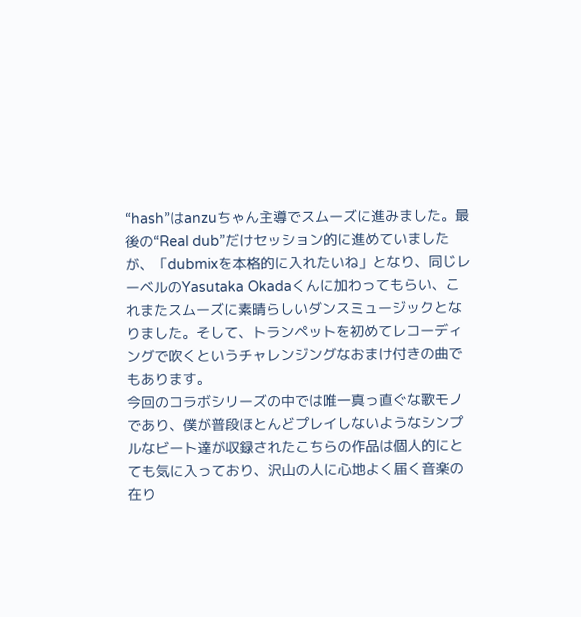“hash”はanzuちゃん主導でスムーズに進みました。最後の“Real dub”だけセッション的に進めていましたが、「dubmixを本格的に入れたいね」となり、同じレーベルのYasutaka Okadaくんに加わってもらい、これまたスムーズに素晴らしいダンスミュージックとなりました。そして、トランペットを初めてレコーディングで吹くというチャレンジングなおまけ付きの曲でもあります。
今回のコラボシリーズの中では唯一真っ直ぐな歌モノであり、僕が普段ほとんどプレイしないようなシンプルなビート達が収録されたこちらの作品は個人的にとても気に入っており、沢山の人に心地よく届く音楽の在り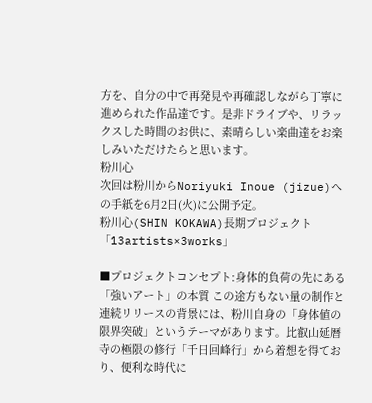方を、自分の中で再発見や再確認しながら丁寧に進められた作品達です。是非ドライブや、リラックスした時間のお供に、素晴らしい楽曲達をお楽しみいただけたらと思います。
粉川心
次回は粉川からNoriyuki Inoue (jizue)への手紙を6月2日(火)に公開予定。
粉川心(SHIN KOKAWA)長期プロジェクト「13artists×3works」

■プロジェクトコンセプト:身体的負荷の先にある「強いアート」の本質 この途方もない量の制作と連続リリースの背景には、粉川自身の「身体値の限界突破」というテーマがあります。比叡山延暦寺の極限の修行「千日回峰行」から着想を得ており、便利な時代に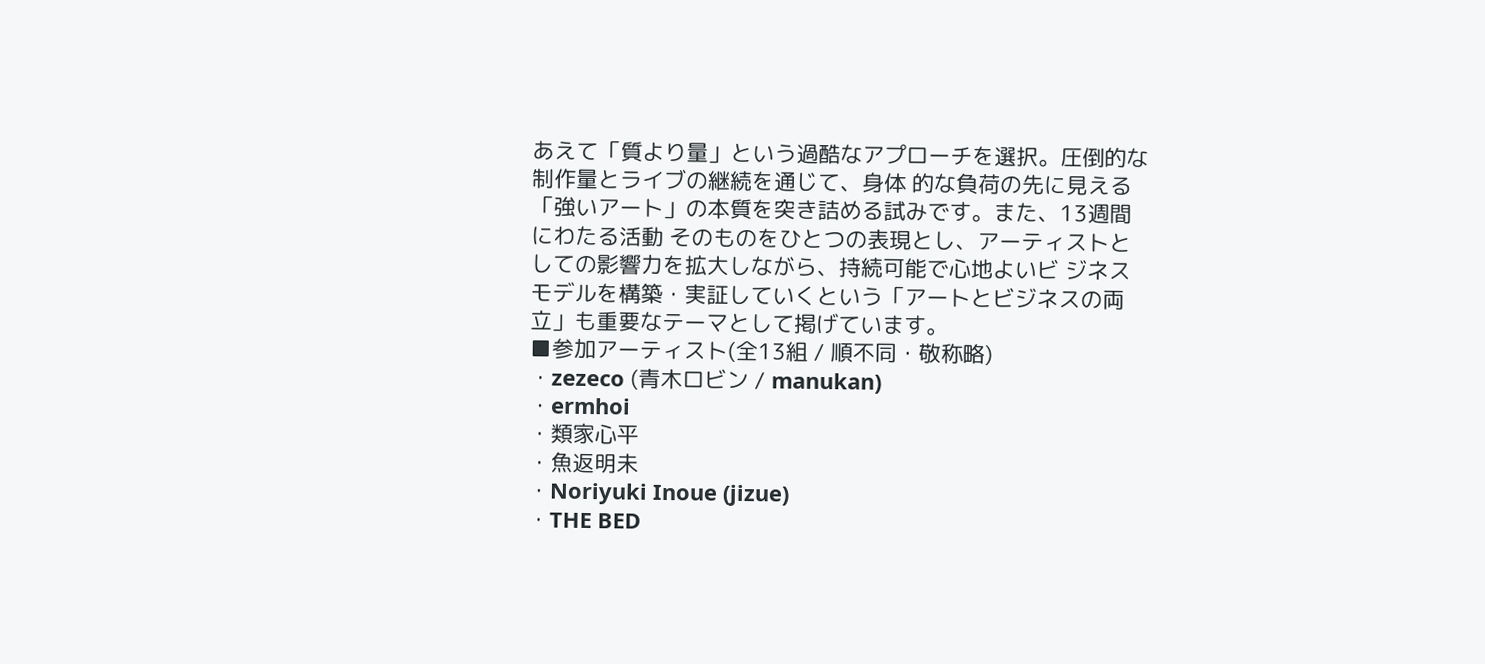あえて「質より量」という過酷なアプローチを選択。圧倒的な制作量とライブの継続を通じて、身体 的な負荷の先に見える「強いアート」の本質を突き詰める試みです。また、13週間にわたる活動 そのものをひとつの表現とし、アーティストとしての影響力を拡大しながら、持続可能で心地よいビ ジネスモデルを構築・実証していくという「アートとビジネスの両立」も重要なテーマとして掲げています。
■参加アーティスト(全13組 / 順不同・敬称略)
・zezeco (青木ロビン / manukan)
・ermhoi
・類家心平
・魚返明未
・Noriyuki Inoue (jizue)
・THE BED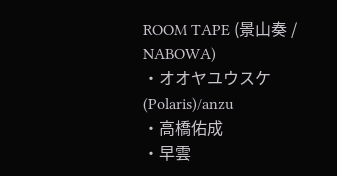ROOM TAPE (景山奏 / NABOWA)
・オオヤユウスケ (Polaris)/anzu
・高橋佑成
・早雲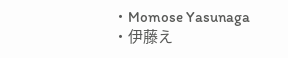・Momose Yasunaga
・伊藤え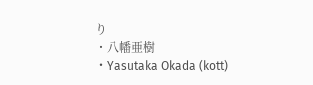り
・八幡亜樹
・Yasutaka Okada (kott)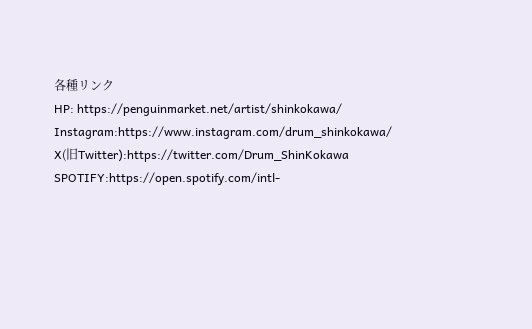各種リンク
HP: https://penguinmarket.net/artist/shinkokawa/
Instagram:https://www.instagram.com/drum_shinkokawa/
X(旧Twitter):https://twitter.com/Drum_ShinKokawa
SPOTIFY:https://open.spotify.com/intl-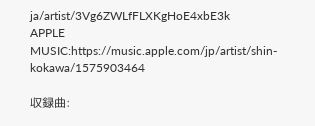ja/artist/3Vg6ZWLfFLXKgHoE4xbE3k
APPLE MUSIC:https://music.apple.com/jp/artist/shin-kokawa/1575903464

収録曲: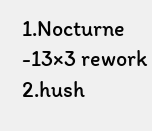1.Nocturne -13×3 rework
2.hush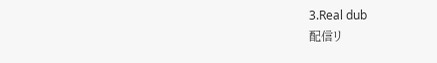3.Real dub
配信リ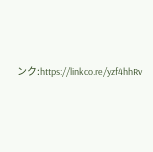ンク:https://linkco.re/yzf4hhRv